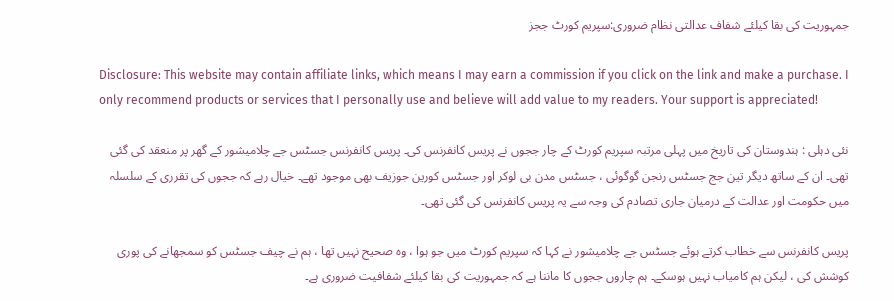جمہوریت کی بقا کیلئے شفاف عدالتی نظام ضروری:سپریم کورٹ ججز

Disclosure: This website may contain affiliate links, which means I may earn a commission if you click on the link and make a purchase. I only recommend products or services that I personally use and believe will add value to my readers. Your support is appreciated!

نئی دہلی : ہندوستان کی تاریخ میں پہلی مرتبہ سپریم کورٹ کے چار ججوں نے پریس کانفرنس کی۔ پریس کانفرنس جسٹس جے چلامیشور کے گھر پر منعقد کی گئی تھی۔ ان کے ساتھ دیگر تین جج جسٹس رنجن گوگوئی ، جسٹس مدن بی لوکر اور جسٹس کورین جوزیف بھی موجود تھے۔ خیال رہے کہ ججوں کی تقرری کے سلسلہ میں حکومت اور عدالت کے درمیان جاری تصادم کی وجہ سے یہ پریس کانفرنس کی گئی تھی۔

پریس کانفرنس سے خطاب کرتے ہوئے جسٹس جے چلامیشور نے کہا کہ سپریم کورٹ میں جو ہوا ، وہ صحیح نہیں تھا ، ہم نے چیف جسٹس کو سمجھانے کی پوری کوشش کی ، لیکن ہم کامیاب نہیں ہوسکے۔ ہم چاروں ججوں کا ماننا ہے کہ جمہوریت کی بقا کیلئے شفافیت ضروری ہے۔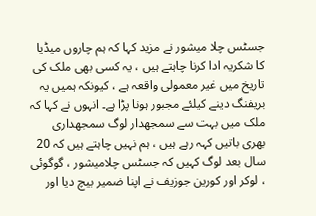جسٹس چلا میشور نے مزید کہا کہ ہم چاروں میڈیا کا شکریہ ادا کرنا چاہتے ہیں ، یہ کسی بھی ملک کی تاریخ میں غیر معمولی واقعہ ہے ، کیونکہ ہمیں یہ بریفنگ دینے کیلئے مجبور ہونا پڑا ہے۔ انہوں نے کہا کہ ملک میں بہت سے سمجھدار لوگ سمجھداری بھری باتیں کہہ رہے ہیں ، ہم نہیں چاہتے ہیں کہ 20 سال بعد لوگ کہیں کہ جسٹس چلامیشور ، گوگوئی ، لوکر اور کورین جوزیف نے اپنا ضمیر بیچ دیا اور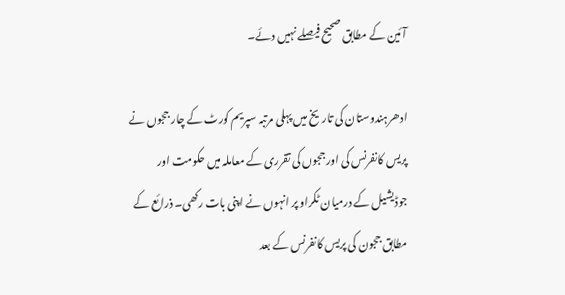آئین کے مطابق صحیح فیصلے نہیں دئے۔

ادھرہندوستان کی تاریخ میں پہلی مرتبہ سپریم کورٹ کے چار ججوں نے پریس کانفرنس کی اور ججوں کی تقرری کے معاملہ میں حکومت اور جوڈیشیل کے درمیان ٹکراو پر انہوں نے اپنی بات رکھی۔ ذرائع کے مطابق ججون کی پریس کانفرنس کے بعد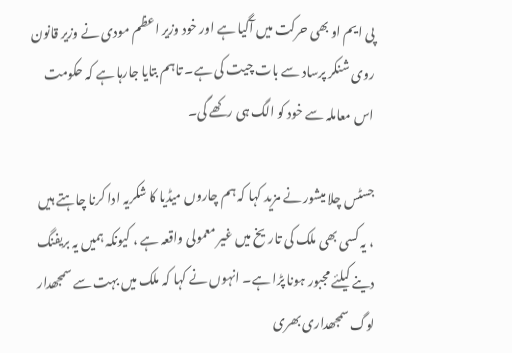پی ایم او بھی حرکت میں آگیا ہے اور خود وزیر اعظم مودی نے وزیر قانون روی شنکر پرساد سے بات چیت کی ہے۔ تاہم بتایا جارہا ہے کہ حکومت اس معاملہ سے خود کو الگ ہی رکھے گی۔

جسٹس چلا میشور نے مزید کہا کہ ہم چاروں میڈیا کا شکریہ ادا کرنا چاہتے ہیں ، یہ کسی بھی ملک کی تاریخ میں غیر معمولی واقعہ ہے ، کیونکہ ہمیں یہ بریفنگ دینے کیلئے مجبور ہونا پڑا ہے۔ انہوں نے کہا کہ ملک میں بہت سے سمجھدار لوگ سمجھداری بھری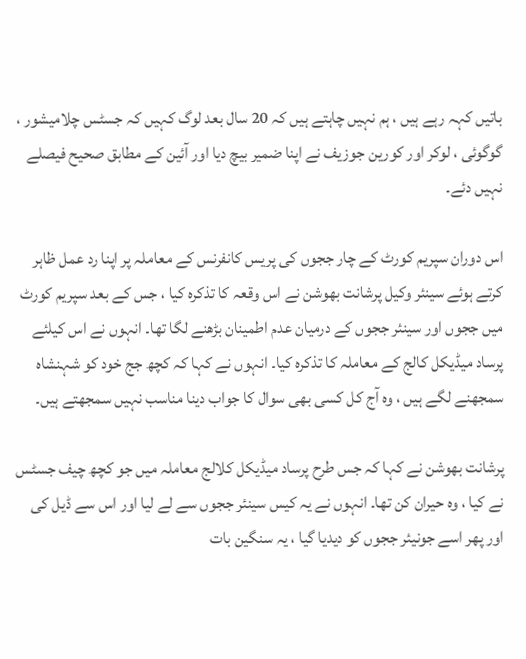باتیں کہہ رہے ہیں ، ہم نہیں چاہتے ہیں کہ 20 سال بعد لوگ کہیں کہ جسٹس چلامیشور ، گوگوئی ، لوکر اور کورین جوزیف نے اپنا ضمیر بیچ دیا اور آئین کے مطابق صحیح فیصلے نہیں دئے۔

اس دوران سپریم کورٹ کے چار ججوں کی پریس کانفرنس کے معاملہ پر اپنا رد عمل ظاہر کرتے ہوئے سینئر وکیل پرشانت بھوشن نے اس وقعہ کا تذکرہ کیا ، جس کے بعد سپریم کورٹ میں ججوں اور سینئر ججوں کے درمیان عدم اطمینان بڑھنے لگا تھا۔ انہوں نے اس کیلئے پرساد میڈیکل کالج کے معاملہ کا تذکرہ کیا۔ انہوں نے کہا کہ کچھ جج خود کو شہنشاہ سمجھنے لگے ہیں ، وہ آج کل کسی بھی سوال کا جواب دینا مناسب نہیں سمجھتے ہیں۔

پرشانت بھوشن نے کہا کہ جس طرح پرساد میڈیکل کلالج معاملہ میں جو کچھ چیف جسٹس نے کیا ، وہ حیران کن تھا۔ انہوں نے یہ کیس سینئر ججوں سے لے لیا اور اس سے ڈیل کی اور پھر اسے جونیئر ججوں کو دیدیا گیا ، یہ سنگین بات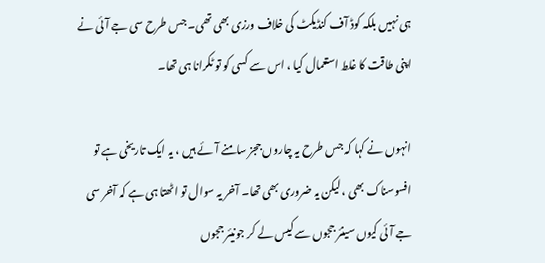ہی نہیں بلکہ کوڈ آف کنڈیکٹ کی خلاف ورزی بھی تھی۔ جس طرح سی جے آئی نے اپنی طاقت کا غلط استعمال کیا ، اس سے کسی کو تو ٹکرانا ہی تھا۔

انہوں نے کہا کہ جس طرح یہ چاروں ججز سامنے آئے ہیں ، یہ ایک تاریخی ہے تو افسوسناک بھی ، لیکن یہ ضروری بھی تھا۔ آخر یہ سوال تو اٹھتا ہی ہے کہ آخر سی جے آئی کیوں سینئر ججوں سے کیس لے کر جونیئر ججوں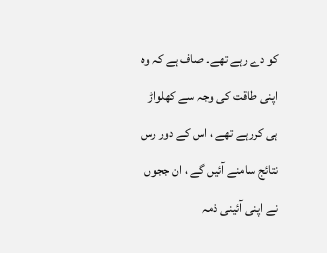کو دے رہے تھے۔ صاف ہے کہ وہ اپنی طاقت کی وجہ سے کھلواڑ ہی کررہے تھے ، اس کے دور رس نتائج سامنے آئیں گے ، ان ججوں نے اپنی آئینی ذمہ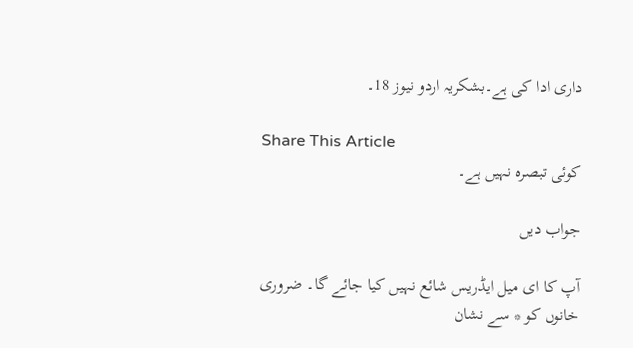داری ادا کی ہے۔بشکریہ اردو نیوز 18۔

Share This Article
کوئی تبصرہ نہیں ہے۔

جواب دیں

آپ کا ای میل ایڈریس شائع نہیں کیا جائے گا۔ ضروری خانوں کو * سے نشان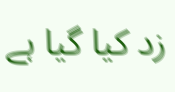زد کیا گیا ہے